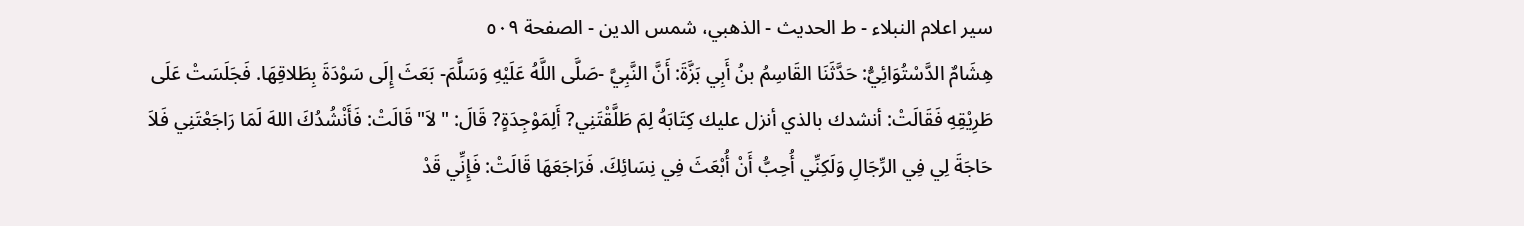سير اعلام النبلاء - ط الحديث - الذهبي، شمس الدين - الصفحة ٥٠٩
هِشَامٌ الدَّسْتُوَائِيُّ: حَدَّثَنَا القَاسِمُ بنُ أَبِي بَزَّةَ: أَنَّ النَّبِيَّ -صَلَّى اللَّهُ عَلَيْهِ وَسَلَّمَ- بَعَثَ إِلَى سَوْدَةَ بِطَلاقِهَا. فَجَلَسَتْ عَلَى طَرِيْقِهِ فَقَالَتْ: أنشدك بالذي أنزل عليك كِتَابَهُ لِمَ طَلَّقْتَنِي? أَلِمَوْجِدَةٍ? قَالَ: "لاَ" قَالَتْ: فَأَنْشُدُكَ اللهَ لَمَا رَاجَعْتَنِي فَلاَ حَاجَةَ لِي فِي الرِّجَالِ وَلَكِنِّي أُحِبُّ أَنْ أُبْعَثَ فِي نِسَائِكَ. فَرَاجَعَهَا قَالَتْ: فَإِنِّي قَدْ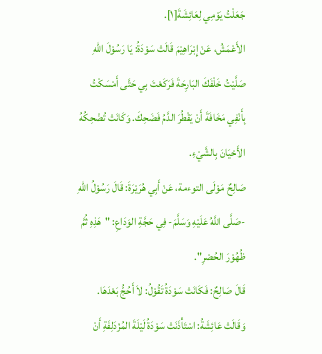جَعَلْتُ يَوْمِي لِعَائِشَةَ[١].
الأَعْمَشُ، عَنْ إِبْرَاهِيْمَ قَالَتْ سَوْدَةُ: يَا رَسُوْلَ اللهِ صَلَّيْتُ خَلْفَكَ البَارِحَةَ فَرَكَعْتَ بِي حَتَّى أَمْسَكْتُ بِأَنْفِي مَخَافَةَ أَنْ يَقْطُرَ الدَّمُ فَضَحِكَ. وَكَانَتْ تُضْحِكُهُ الأَحْيَانَ بِالشَّيْءِ.
صَالِحٌ مَوْلَى التوءمة، عَنْ أَبِي هُرَيْرَةَ: قَالَ رَسُوْلُ اللهِ -صَلَّى اللَّهُ عَلَيْهِ وَسَلَّمَ- فِي حَجَّةِ الوَدَاعِ: "هَذِهِ ثُمَّ ظُهُوْرَ الحُصْرِ".
قَالَ صَالِحٌ: فَكَانَتْ سَوْدَةُ تَقُوْلُ: لاَ أَحُجُّ بَعْدَهَا.
وَقَالَتْ عَائِشَةُ: اسْتَأْذَنَتْ سَوْدَةُ لَيْلَةَ المُزْدَلِفَةِ أَنْ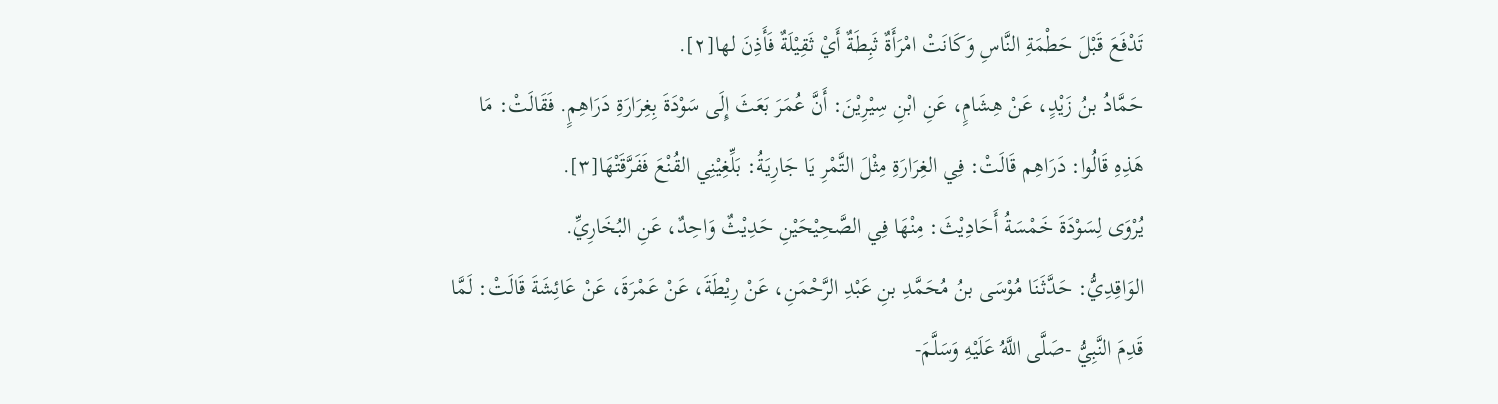تَدْفَعَ قَبْلَ حَطْمَةِ النَّاسِ وَكَانَتْ امْرَأَةٌ ثَبِطَةٌ أَيْ ثَقِيْلَةٌ فَأَذِنَ لها[٢].
حَمَّادُ بنُ زَيْدٍ، عَنْ هِشَامٍ، عَنِ ابْنِ سِيْرِيْنَ: أَنَّ عُمَرَ بَعَثَ إِلَى سَوْدَةَ بِغِرَارَةِ دَرَاهِمٍ. فَقَالَتْ: مَا هَذِهِ قَالُوا: دَرَاهِم قَالَتْ: فِي الغِرَارَةِ مِثْلَ التَّمْرِ يَا جَارِيَةُ: بَلِّغِيْنِي القُنْعَ فَفَرَّقَتْهَا[٣].
يُرْوَى لِسَوْدَةَ خَمْسَةُ أَحَادِيْثَ: مِنْهَا فِي الصَّحِيْحَيْنِ حَدِيْثٌ وَاحِدٌ، عَنِ البُخَارِيِّ.
الوَاقِدِيُّ: حَدَّثَنَا مُوْسَى بنُ مُحَمَّدِ بنِ عَبْدِ الرَّحْمَنِ، عَنْ رِيْطَةَ، عَنْ عَمْرَةَ، عَنْ عَائِشَةَ قَالَتْ: لَمَّا قَدِمَ النَّبِيُّ -صَلَّى اللَّهُ عَلَيْهِ وَسَلَّمَ-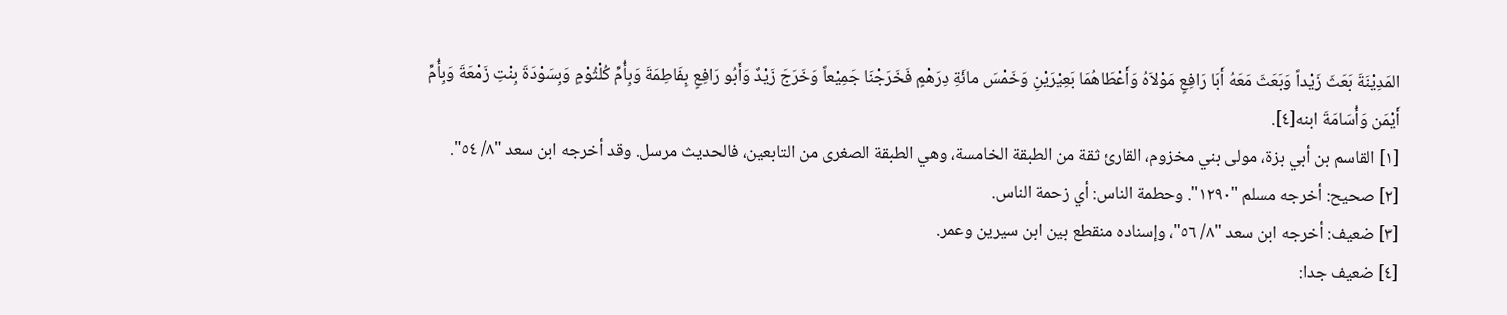المَدِيْنَةَ بَعَثَ زَيْداً وَبَعَثَ مَعَهُ أَبَا رَافِعٍ مَوْلاَهُ وَأَعْطَاهُمَا بَعِيْرَيْنِ وَخَمْسَ مائَةِ دِرَهْمٍ فَخَرَجْنَا جَمِيْعاً وَخَرَجَ زَيْدٌ وَأَبُو رَافِعٍ بِفَاطِمَةَ وَبِأُمِّ كُلْثُوْمٍ وَبِسَوْدَةَ بِنْتِ زَمْعَةَ وَبِأُمِّ أَيْمَن وَأُسَامَةَ ابنه[٤].
[١] القاسم بن أبي بزة، مولى بني مخزوم، القارئ ثقة من الطبقة الخامسة، وهي الطبقة الصغرى من التابعين، فالحديث مرسل. وقد أخرجه ابن سعد "٨/ ٥٤".
[٢] صحيح: أخرجه مسلم "١٢٩٠". وحطمة الناس: أي زحمة الناس.
[٣] ضعيف: أخرجه ابن سعد "٨/ ٥٦"، وإسناده منقطع بين ابن سيرين وعمر.
[٤] ضعيف جدا: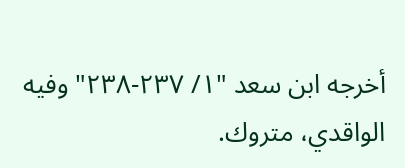أخرجه ابن سعد "١/ ٢٣٧-٢٣٨" وفيه الواقدي، متروك.